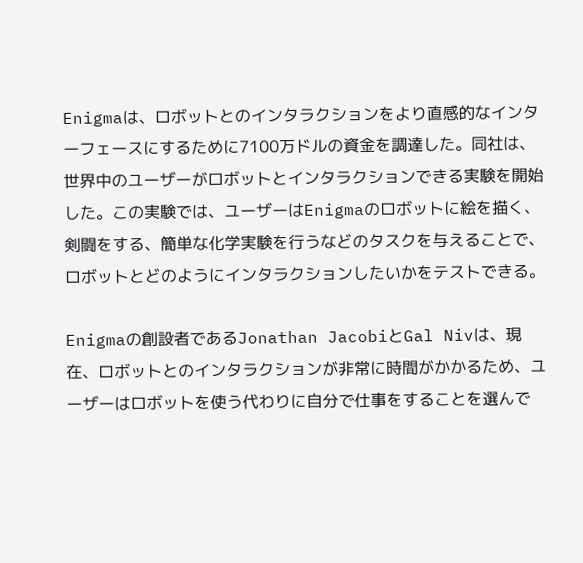Enigmaは、ロボットとのインタラクションをより直感的なインターフェースにするために7100万ドルの資金を調達した。同社は、世界中のユーザーがロボットとインタラクションできる実験を開始した。この実験では、ユーザーはEnigmaのロボットに絵を描く、剣闘をする、簡単な化学実験を行うなどのタスクを与えることで、ロボットとどのようにインタラクションしたいかをテストできる。

Enigmaの創設者であるJonathan JacobiとGal Nivは、現在、ロボットとのインタラクションが非常に時間がかかるため、ユーザーはロボットを使う代わりに自分で仕事をすることを選んで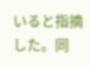いると指摘した。同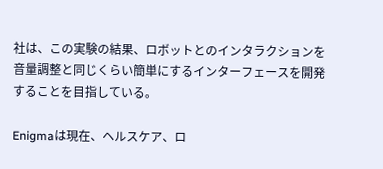社は、この実験の結果、ロボットとのインタラクションを音量調整と同じくらい簡単にするインターフェースを開発することを目指している。

Enigmaは現在、ヘルスケア、ロ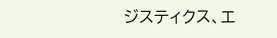ジスティクス、エ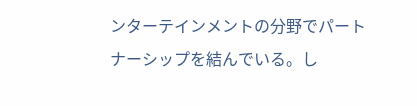ンターテインメントの分野でパートナーシップを結んでいる。し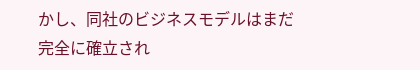かし、同社のビジネスモデルはまだ完全に確立され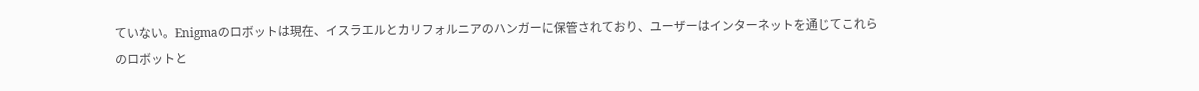ていない。Enigmaのロボットは現在、イスラエルとカリフォルニアのハンガーに保管されており、ユーザーはインターネットを通じてこれらのロボットと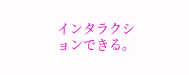インタラクションできる。